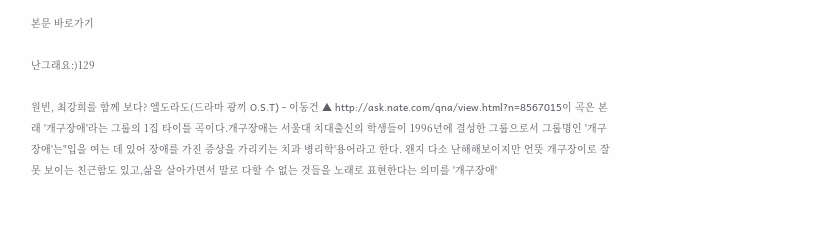본문 바로가기

난그래요:)129

원빈, 최강희를 함께 보다? 엘도라도(드라마 광끼 O.S.T) - 이동건 ▲ http://ask.nate.com/qna/view.html?n=8567015이 곡은 본래 '개구장애'라는 그룹의 1집 타이틀 곡이다.개구장애는 서울대 치대출신의 학생들이 1996년에 결성한 그룹으로서 그룹명인 '개구장애'는"입을 여는 데 있어 장애를 가진 증상을 가리키는 치과 병리학'용어라고 한다. 왠지 다소 난해해보이지만 언뜻 개구장이로 잘못 보이는 친근함도 있고,삶을 살아가면서 말로 다할 수 없는 것들을 노래로 표현한다는 의미를 '개구장애'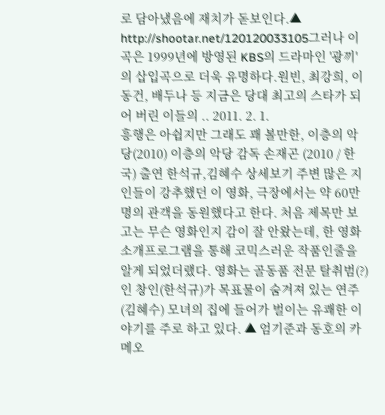로 담아냈음에 재치가 돋보인다.▲ http://shootar.net/120120033105그러나 이 곡은 1999년에 방영된 KBS의 드라마인 '광끼'의 삽입곡으로 더욱 유명하다.원빈, 최강희, 이동건, 배두나 등 지금은 당대 최고의 스타가 되어 버린 이들의 .. 2011. 2. 1.
흥행은 아쉽지만 그래도 꽤 볼만한, 이층의 악당(2010) 이층의 악당 감독 손재곤 (2010 / 한국) 출연 한석규,김혜수 상세보기 주변 많은 지인들이 강추했던 이 영화, 극장에서는 약 60만명의 관객을 동원했다고 한다. 처음 제목만 보고는 무슨 영화인지 감이 잘 안왔는데, 한 영화소개프로그램을 통해 코믹스러운 작품인줄을 알게 되었더랬다. 영화는 골동품 전문 탈취범(?)인 창인(한석규)가 목표물이 숨겨져 있는 연주(김혜수) 모녀의 집에 들어가 벌이는 유쾌한 이야기를 주로 하고 있다. ▲ 엄기준과 동호의 카메오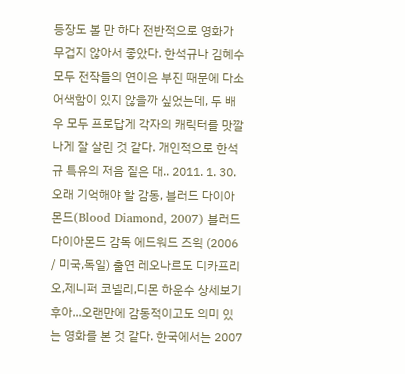등장도 볼 만 하다 전반적으로 영화가 무겁지 않아서 좋았다. 한석규나 김혜수 모두 전작들의 연이은 부진 때문에 다소 어색함이 있지 않을까 싶었는데, 두 배우 모두 프로답게 각자의 캐릭터를 맛깔나게 잘 살린 것 같다. 개인적으로 한석규 특유의 저음 짙은 대.. 2011. 1. 30.
오래 기억해야 할 감동, 블러드 다이아몬드(Blood Diamond, 2007) 블러드 다이아몬드 감독 에드워드 즈윅 (2006 / 미국,독일) 출연 레오나르도 디카프리오,제니퍼 코넬리,디몬 하운수 상세보기 후아...오랜만에 감동적이고도 의미 있는 영화를 본 것 같다. 한국에서는 2007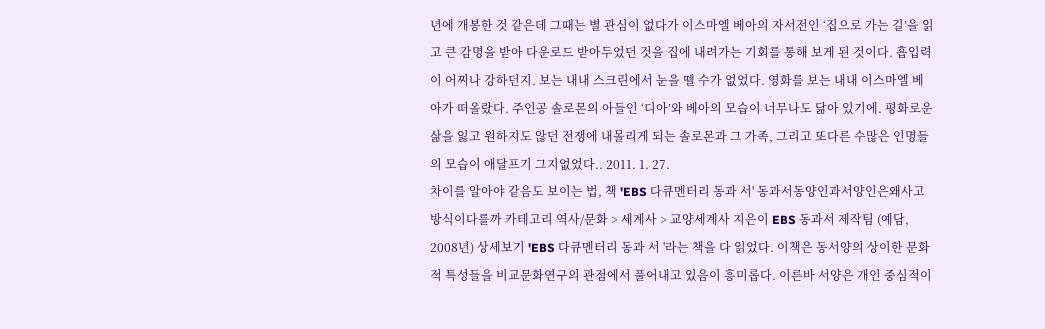년에 개봉한 것 같은데 그때는 별 관심이 없다가 이스마엘 베아의 자서전인 ‘집으로 가는 길’을 읽고 큰 감명을 받아 다운로드 받아두었던 것을 집에 내려가는 기회를 통해 보게 된 것이다. 흡입력이 어찌나 강하던지. 보는 내내 스크린에서 눈을 뗄 수가 없었다. 영화를 보는 내내 이스마엘 베아가 떠올랐다. 주인공 솔로몬의 아들인 ‘디아’와 베아의 모습이 너무나도 닮아 있기에. 평화로운 삶을 잃고 원하지도 않던 전쟁에 내몰리게 되는 솔로몬과 그 가족, 그리고 또다른 수많은 인명들의 모습이 애달프기 그지없었다.. 2011. 1. 27.
차이를 알아야 같음도 보이는 법, 책 'EBS 다큐멘터리 동과 서' 동과서동양인과서양인은왜사고방식이다를까 카테고리 역사/문화 > 세계사 > 교양세계사 지은이 EBS 동과서 제작팀 (예담, 2008년) 상세보기 'EBS 다큐멘터리 동과 서 '라는 책을 다 읽었다. 이책은 동서양의 상이한 문화적 특성들을 비교문화연구의 관점에서 풀어내고 있음이 흥미롭다. 이른바 서양은 개인 중심적이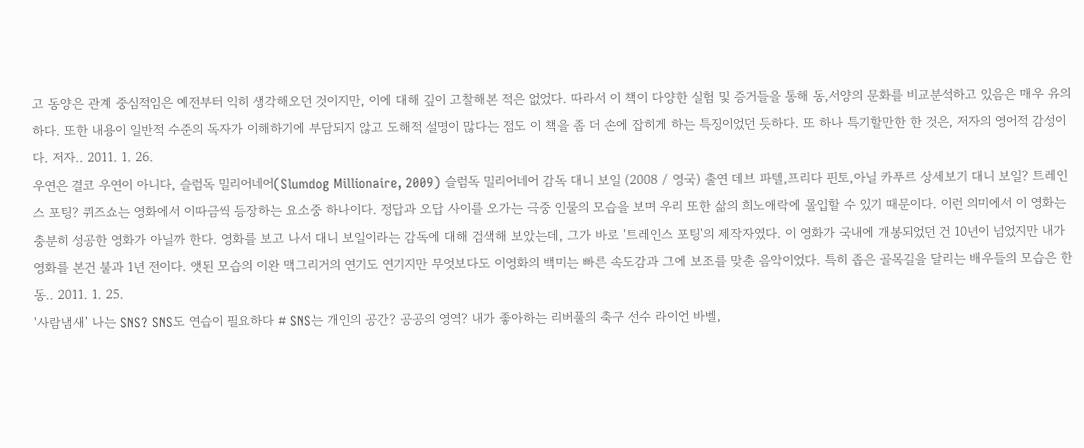고 동양은 관계 중심적임은 예전부터 익히 생각해오던 것이지만, 이에 대해 깊이 고찰해본 적은 없었다. 따라서 이 책이 다양한 실험 및 증거들을 통해 동,서양의 문화를 비교분석하고 있음은 매우 유의하다. 또한 내용이 일반적 수준의 독자가 이해하기에 부담되지 않고 도해적 설명이 많다는 점도 이 책을 좀 더 손에 잡히게 하는 특징이었던 듯하다. 또 하나 특기할만한 한 것은, 저자의 영어적 감성이다. 저자.. 2011. 1. 26.
우연은 결코 우연이 아니다, 슬럼독 밀리어네어(Slumdog Millionaire, 2009) 슬럼독 밀리어네어 감독 대니 보일 (2008 / 영국) 출연 데브 파텔,프리다 핀토,아닐 카푸르 상세보기 대니 보일? 트레인스 포팅? 퀴즈쇼는 영화에서 이따금씩 등장하는 요소중 하나이다. 정답과 오답 사이를 오가는 극중 인물의 모습을 보며 우리 또한 삶의 희노애락에 몰입할 수 있기 때문이다. 이런 의미에서 이 영화는 충분히 성공한 영화가 아닐까 한다. 영화를 보고 나서 대니 보일이라는 감독에 대해 검색해 보았는데, 그가 바로 '트레인스 포팅'의 제작자였다. 이 영화가 국내에 개봉되었던 건 10년이 넘었지만 내가 영화를 본건 불과 1년 전이다. 앳된 모습의 이완 맥그리거의 연기도 연기지만 무엇보다도 이영화의 백미는 빠른 속도감과 그에 보조를 맞춘 음악이었다. 특히 좁은 골목길을 달리는 배우들의 모습은 한동.. 2011. 1. 25.
'사람냄새' 나는 SNS? SNS도 연습이 필요하다 # SNS는 개인의 공간? 공공의 영역? 내가 좋아하는 리버풀의 축구 선수 라이언 바벨,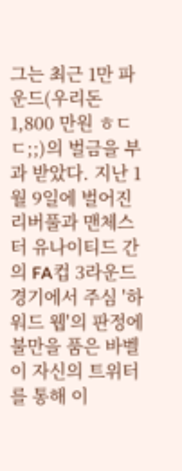그는 최근 1만 파운드(우리돈 1,800 만원 ㅎㄷㄷ;;)의 벌금을 부과 받았다. 지난 1월 9일에 벌어진 리버풀과 맨체스터 유나이티드 간의 FA컵 3라운드 경기에서 주심 '하워드 웹'의 판정에 불만을 품은 바벨이 자신의 트위터를 통해 이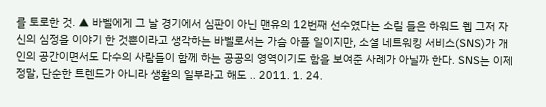를 토로한 것. ▲ 바벨에게 그 날 경기에서 심판이 아닌 맨유의 12번째 선수였다는 소릴 들은 하워드 웹 그저 자신의 심정을 이야기 한 것뿐이라고 생각하는 바벨로서는 가슴 아플 일이지만, 소셜 네트워킹 서비스(SNS)가 개인의 공간이면서도 다수의 사람들이 함께 하는 공공의 영역이기도 함을 보여준 사례가 아닐까 한다. SNS는 이제 정말, 단순한 트렌드가 아니라 생활의 일부라고 해도 .. 2011. 1. 24.